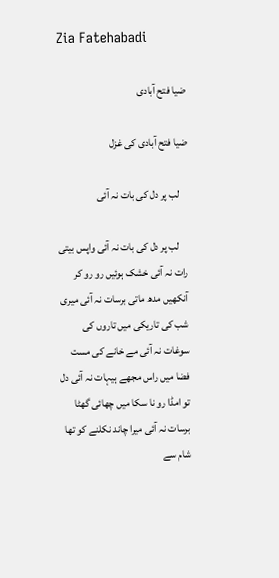Zia Fatehabadi

ضیا فتح آبادی

ضیا فتح آبادی کی غزل

    لب پر دل کی بات نہ آئی

    لب پر دل کی بات نہ آئی واپس بیتی رات نہ آئی خشک ہوئیں رو رو کر آنکھیں مدھ ماتی برسات نہ آئی میری شب کی تاریکی میں تاروں کی سوغات نہ آئی مے خانے کی مست فضا میں راس مجھے ہیہات نہ آئی دل تو امڈا رو نا سکا میں چھائی گھٹا برسات نہ آئی میرا چاند نکلنے کو تھا شام سے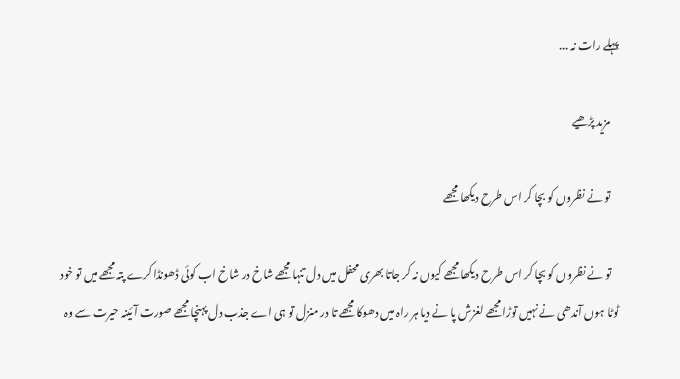پہلے رات نہ ...

    مزید پڑھیے

    تو نے نظروں کو بچا کر اس طرح دیکھا مجھے

    تو نے نظروں کو بچا کر اس طرح دیکھا مجھے کیوں نہ کر جاتا بھری محفل میں دل تنہا مجھے شاخ در شاخ اب کوئی ڈھونڈا کرے پتہ مجھے میں تو خود ٹوٹا ہوں آندھی نے نہیں توڑا مجھے لغزش پا نے دیا ہر راہ میں دھوکا مجھے تا در منزل تو ہی اے جذب دل پہنچا مجھے صورت آئینہ حیرت سے وہ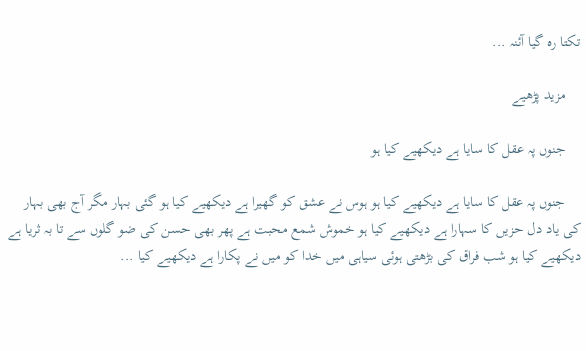تکتا رہ گیا آئنہ ...

    مزید پڑھیے

    جنوں پہ عقل کا سایا ہے دیکھیے کیا ہو

    جنوں پہ عقل کا سایا ہے دیکھیے کیا ہو ہوس نے عشق کو گھیرا ہے دیکھیے کیا ہو گئی بہار مگر آج بھی بہار کی یاد دل حزیں کا سہارا ہے دیکھیے کیا ہو خموش شمع محبت ہے پھر بھی حسن کی ضو گلوں سے تا بہ ثریا ہے دیکھیے کیا ہو شب فراق کی بڑھتی ہوئی سیاہی میں خدا کو میں نے پکارا ہے دیکھیے کیا ...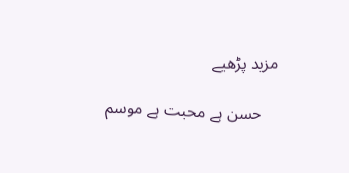مزید پڑھیے

    حسن ہے محبت ہے موسم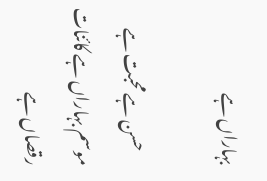بہاراں ہے

    حسن ہے محبت ہے موسم بہاراں ہے کائنات رقصاں ہے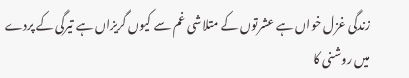زندگی غزل خواں ہے عشرتوں کے متلاشی غم سے کیوں گریزاں ہے تیرگی کے پردے میں روشنی کا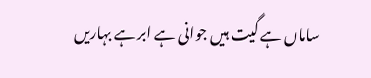ساماں ہے گیت ہیں جوانی ہے ابر ہے بہاریں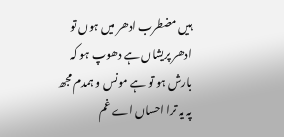ہیں مضطرب ادھر میں ہوں تو ادھر پریشاں ہے دھوپ ہو کہ بارش ہو تو ہے مونس و ہمدم مجھ پہ یہ ترا احساں اے غم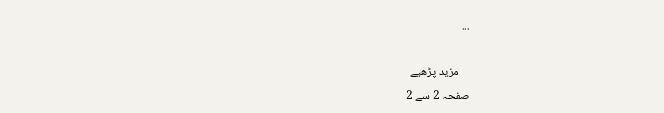...

    مزید پڑھیے
صفحہ 2 سے 2